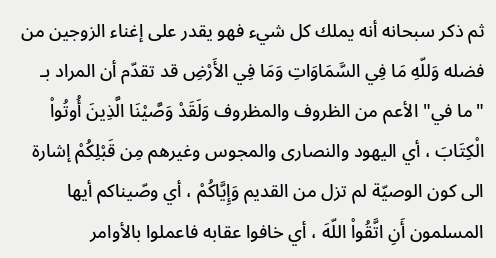ثم ذكر سبحانه أنه يملك كل شيء فهو يقدر على إغناء الزوجين من فضله وَللّهِ مَا فِي السَّمَاوَاتِ وَمَا فِي الأَرْضِ قد تقدّم أن المراد بـ "ما في" الأعم من الظروف والمظروف وَلَقَدْ وَصَّيْنَا الَّذِينَ أُوتُواْ الْكِتَابَ ، أي اليهود والنصارى والمجوس وغيرهم مِن قَبْلِكُمْ إشارة الى كون الوصيّة لم تزل من القديم وَإِيَّاكُمْ ، أي وصّيناكم أيها المسلمون أَنِ اتَّقُواْ اللّهَ ، أي خافوا عقابه فاعملوا بالأوامر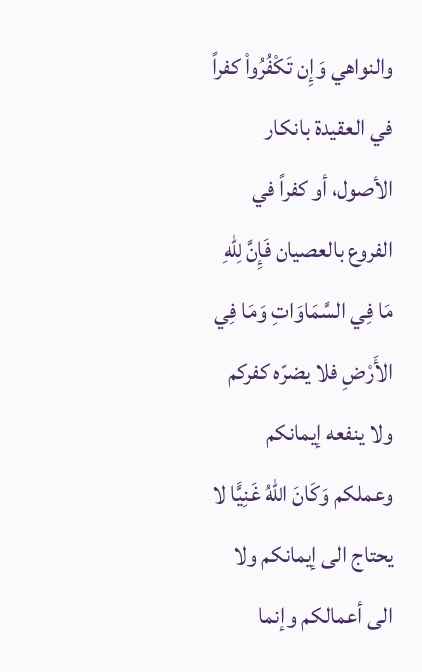والنواهي وَإِن تَكْفُرُواْ كفراً في العقيدة بانكار الأصول، أو كفراً في الفروع بالعصيان فَإِنَّ لِلّهِ مَا فِي السَّمَاوَاتِ وَمَا فِي الأَرْضِ فلا يضرّه كفركم ولا ينفعه إيمانكم وعملكم وَكَانَ اللّهُ غَنِيًّا لا يحتاج الى إيمانكم ولا الى أعمالكم وإنما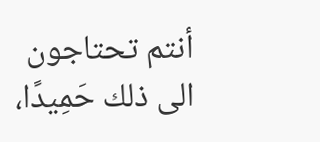أنتم تحتاجون الى ذلك حَمِيدًا،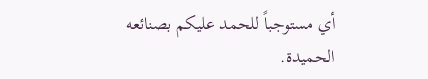أي مستوجباً للحمد عليكم بصنائعه الحميدة.